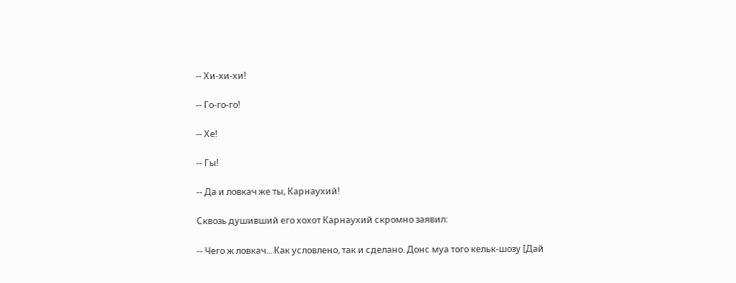-- Хи-хи-хи!

-- Го-го-го!

-- Хе!

-- Гы!

-- Да и ловкач же ты, Карнаухий!

Сквозь душивший его хохот Карнаухий скромно заявил:

-- Чего ж ловкач... Как условлено, так и сделано. Донс муа того кельк-шозу [Дай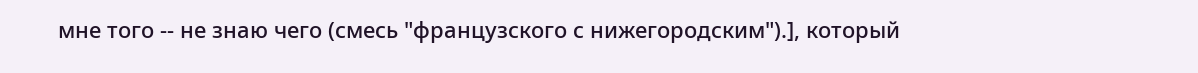мне того -- не знаю чего (смесь "французского с нижегородским").], который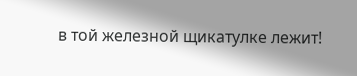в той железной щикатулке лежит!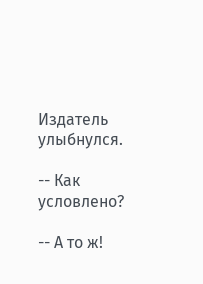Издатель улыбнулся.

-- Как условлено?

-- А то ж!